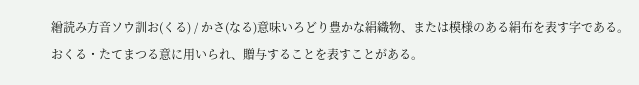繒読み方音ソウ訓お(くる) / かさ(なる)意味いろどり豊かな絹織物、または模様のある絹布を表す字である。おくる・たてまつる意に用いられ、贈与することを表すことがある。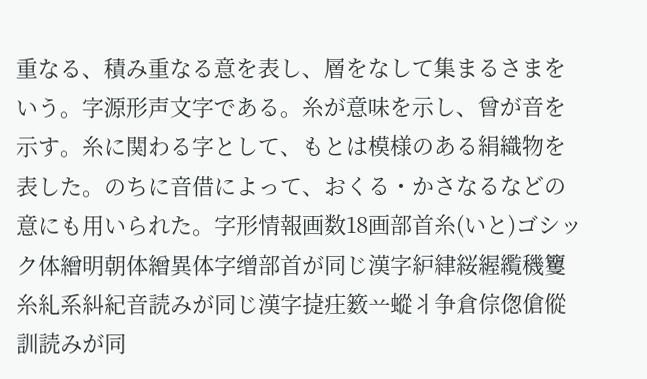重なる、積み重なる意を表し、層をなして集まるさまをいう。字源形声文字である。糸が意味を示し、曾が音を示す。糸に関わる字として、もとは模様のある絹織物を表した。のちに音借によって、おくる・かさなるなどの意にも用いられた。字形情報画数18画部首糸(いと)ゴシック体繒明朝体繒異体字缯部首が同じ漢字䋆䋖䋝䌂䌫穖籰糸糺系糾紀音読みが同じ漢字㨗㽵䉤䒑䗥丬争倉倧偬傖傱訓読みが同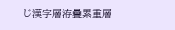じ漢字層洊疊累重層